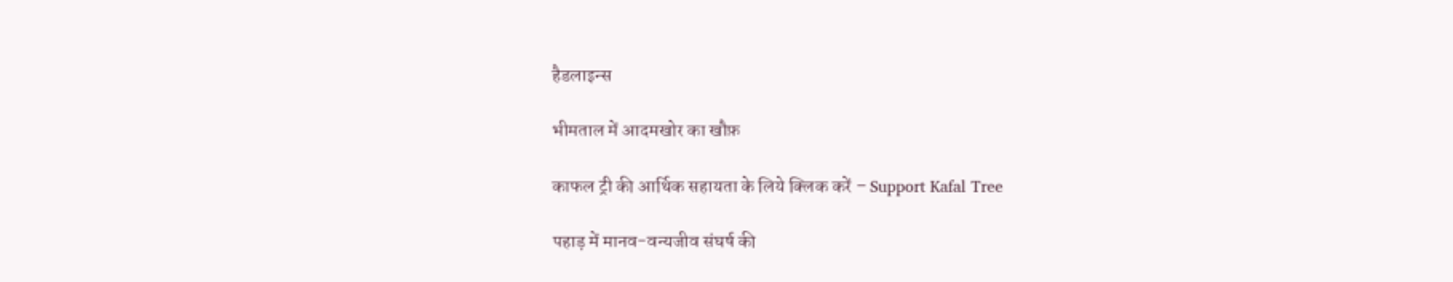हैडलाइन्स

भीमताल में आदमखोर का खौफ़

काफल ट्री की आर्थिक सहायता के लिये क्लिक करें – Support Kafal Tree

पहाड़ में मानव-वन्यजीव संघर्ष की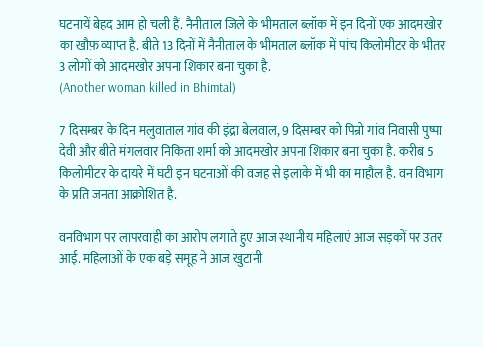घटनायें बेहद आम हो चली हैं. नैनीताल जिले के भीमताल ब्लॉक में इन दिनों एक आदमखोर का खौफ़ व्याप्त है. बीते 13 दिनों में नैनीताल के भीमताल ब्लॉक में पांच किलोमीटर के भीतर 3 लोगों को आदमखोर अपना शिकार बना चुका है.
(Another woman killed in Bhimtal)

7 दिसम्बर के दिन मलुवाताल गांव की इंद्रा बेलवाल, 9 दिसम्बर को पिन्रो गांव निवासी पुष्पा देवी और बीते मंगलवार निकिता शर्मा को आदमखोर अपना शिकार बना चुका है. करीब 5 किलोमीटर के दायरे में घटी इन घटनाओं की वजह से इलाके में भी का माहौल है. वन विभाग के प्रति जनता आक्रोशित है.

वनविभाग पर लापरवाही का आरोप लगाते हुए आज स्थानीय महिलाएं आज सड़कों पर उतर आई. महिलाओं के एक बड़े समूह ने आज खुटानी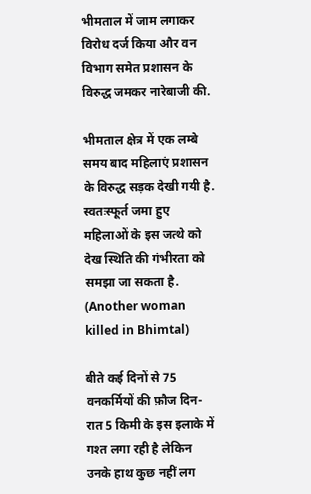भीमताल में जाम लगाकर विरोध दर्ज किया और वन विभाग समेत प्रशासन के विरुद्ध जमकर नारेबाजी की.

भीमताल क्षेत्र में एक लम्बे समय बाद महिलाएं प्रशासन के विरुद्ध सड़क देखी गयी है. स्वतःस्फूर्त जमा हुए महिलाओं के इस जत्थे को देख स्थिति की गंभीरता को समझा जा सकता है.
(Another woman killed in Bhimtal)

बीते कई दिनों से 75 वनकर्मियों की फ़ौज दिन-रात 5 किमी के इस इलाके में गश्त लगा रही है लेकिन उनके हाथ कुछ नहीं लग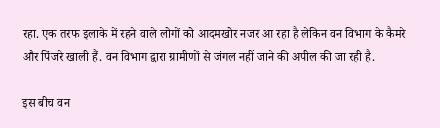रहा. एक तरफ इलाके में रहने वाले लोगों को आदमखोर नजर आ रहा है लेकिन वन विभाग के कैमरे और पिंजरे खाली हैं. वन विभाग द्वारा ग्रामीणों से जंगल नहीं जाने की अपील की जा रही है.

इस बीच वन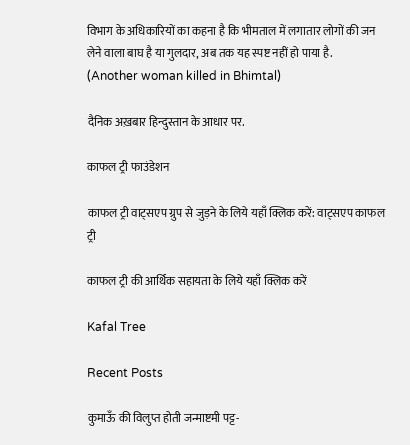विभाग के अधिकारियों का कहना है कि भीमताल में लगातार लोगों की जन लेने वाला बाघ है या गुलदार, अब तक यह स्पष्ट नहीं हो पाया है.
(Another woman killed in Bhimtal)

दैनिक अख़बार हिन्दुस्तान के आधार पर.

काफल ट्री फाउंडेशन

काफल ट्री वाट्सएप ग्रुप से जुड़ने के लिये यहाँ क्लिक करें: वाट्सएप काफल ट्री

काफल ट्री की आर्थिक सहायता के लिये यहाँ क्लिक करें

Kafal Tree

Recent Posts

कुमाऊँ की विलुप्त होती जन्माष्टमी पट्ट-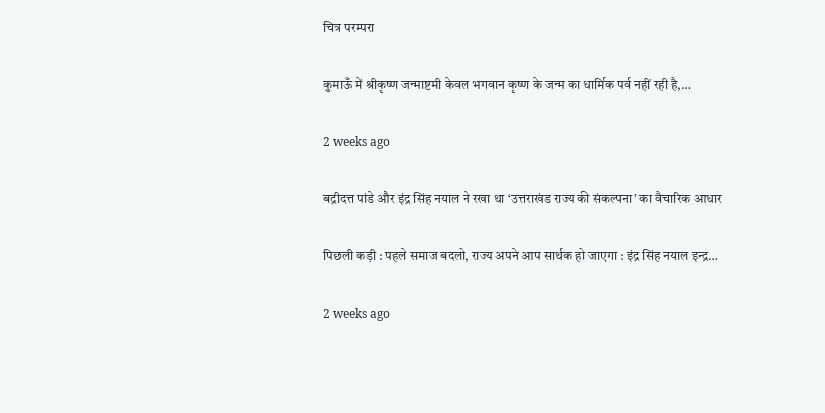चित्र परम्परा

कुमाऊँ में श्रीकृष्ण जन्माष्टमी केवल भगवान कृष्ण के जन्म का धार्मिक पर्व नहीं रही है,…

2 weeks ago

बद्रीदत्त पांडे और इंद्र सिंह नयाल ने रखा था ‘उत्तराखंड राज्य की संकल्पना’ का वैचारिक आधार

पिछली कड़ी : पहले समाज बदलो, राज्य अपने आप सार्थक हो जाएगा : इंद्र सिंह नयाल इन्द्र…

2 weeks ago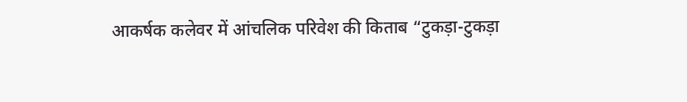आकर्षक कलेवर में आंचलिक परिवेश की किताब “टुकड़ा-टुकड़ा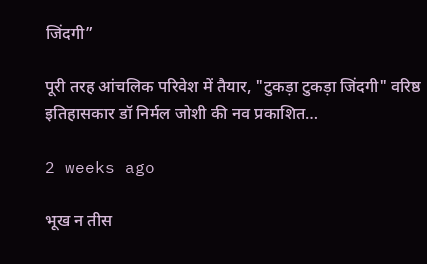जिंदगी”

पूरी तरह आंचलिक परिवेश में तैयार, "टुकड़ा टुकड़ा जिंदगी" वरिष्ठ इतिहासकार डॉ निर्मल जोशी की नव प्रकाशित…

2 weeks ago

भूख न तीस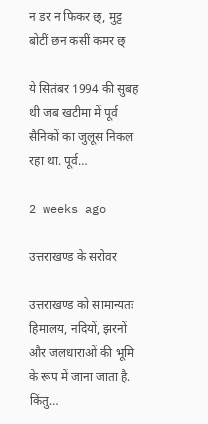न डर न फिकर छ्, मुट्ट बोटीं छन कसीं कमर छ्

ये सितंबर 1994 की सुबह थी जब खटीमा में पूर्व सैनिकों का जुलूस निकल रहा था. पूर्व…

2 weeks ago

उत्तराखण्ड के सरोवर

उत्तराखण्ड को सामान्यतः हिमालय, नदियों, झरनों और जलधाराओं की भूमि के रूप में जाना जाता है. किंतु…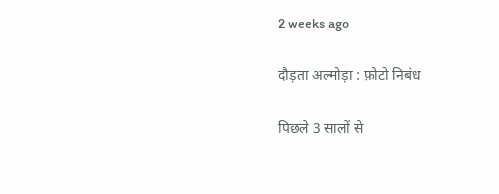2 weeks ago

दौड़ता अल्मोड़ा : फ़ोटो निबंध

पिछले 3 सालों से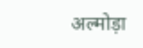अल्मोड़ा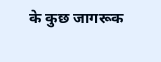के कुछ जागरूक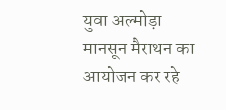युवा अल्मोड़ा मानसून मैराथन का आयोजन कर रहे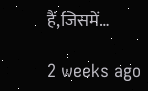हैं,जिसमें…

2 weeks ago